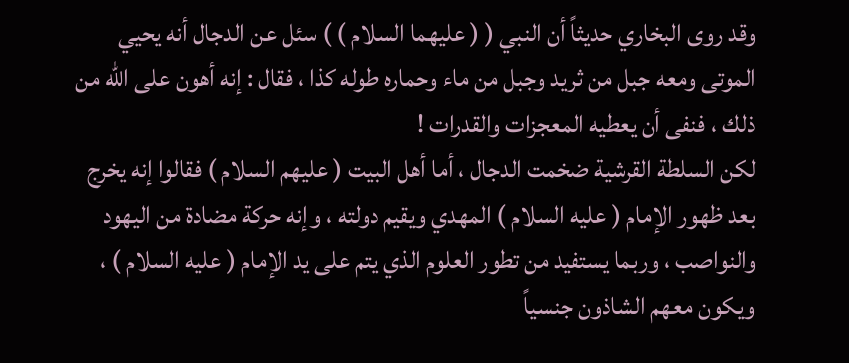وقد روى البخاري حديثاً أن النبي ( ( عليهما السلام ) ) سئل عن الدجال أنه يحيي الموتى ومعه جبل من ثريد وجبل من ماء وحماره طوله كذا ، فقال : إنه أهون على الله من ذلك ، فنفى أن يعطيه المعجزات والقدرات !
لكن السلطة القرشية ضخمت الدجال ، أما أهل البيت ( عليهم السلام ) فقالوا إنه يخرج بعد ظهور الإمام ( عليه السلام ) المهدي ويقيم دولته ، وإنه حركة مضادة من اليهود والنواصب ، وربما يستفيد من تطور العلوم الذي يتم على يد الإمام ( عليه السلام ) ، ويكون معهم الشاذون جنسياً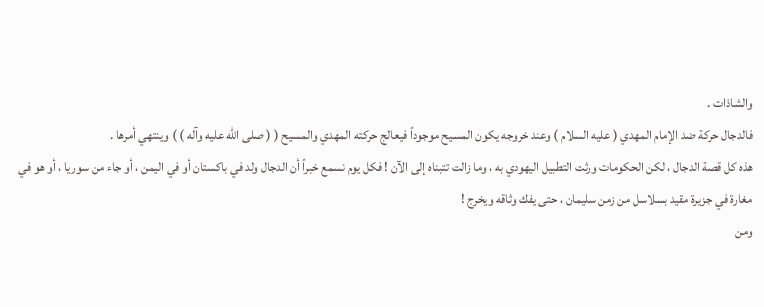والشاذات .
فالدجال حركة ضد الإمام المهدي ( عليه السلام ) وعند خروجه يكون المسيح موجوداً فيعالج حركته المهدي والمسيح ( ( صلى الله عليه وآله ) ) وينتهي أمرها .
هذه كل قصة الدجال ، لكن الحكومات ورثت التطبيل اليهودي به ، وما زالت تتبناه إلى الآن ! فكل يوم نسمع خبراً أن الدجال ولد في باكستان أو في اليمن ، أو جاء من سوريا ، أو هو في مغارة في جزيرة مقيد بسلاسل من زمن سليمان ، حتى يفك وثاقه ويخرج !
ومن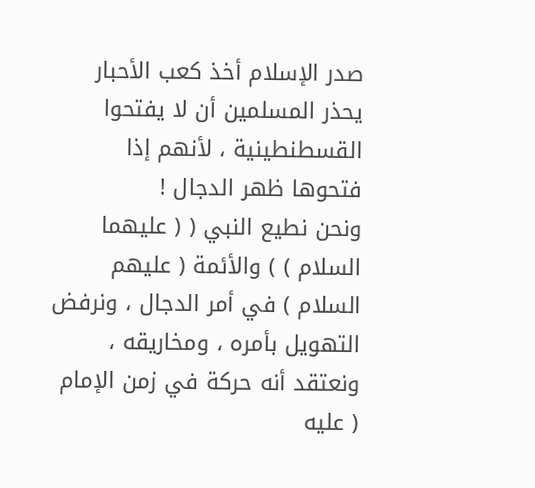صدر الإسلام أخذ كعب الأحبار يحذر المسلمين أن لا يفتحوا القسطنطينية ، لأنهم إذا فتحوها ظهر الدجال !
ونحن نطيع النبي ( ( عليهما السلام ) ) والأئمة ( عليهم السلام ) في أمر الدجال ، ونرفض التهويل بأمره ، ومخاريقه ، ونعتقد أنه حركة في زمن الإمام ( عليه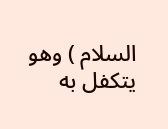السلام ) وهو يتكفل به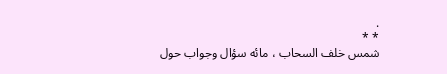.
* *
شمس خلف السحاب ، مائه سؤال وجواب حول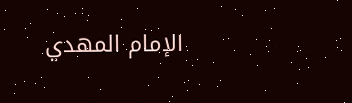الإمام المهدي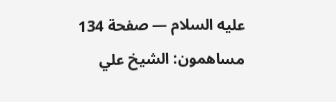عليه السلام — صفحة 134
مساهمون: الشيخ علي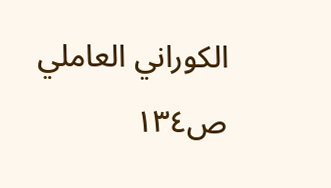الكوراني العاملي
ص١٣٤